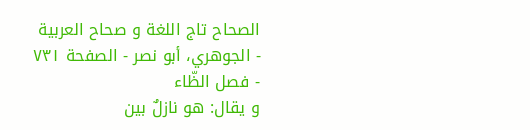الصحاح تاج اللغة و صحاح العربية - الجوهري، أبو نصر - الصفحة ٧٣١ - فصل الظّاء
و يقال: هو نازلٌ بين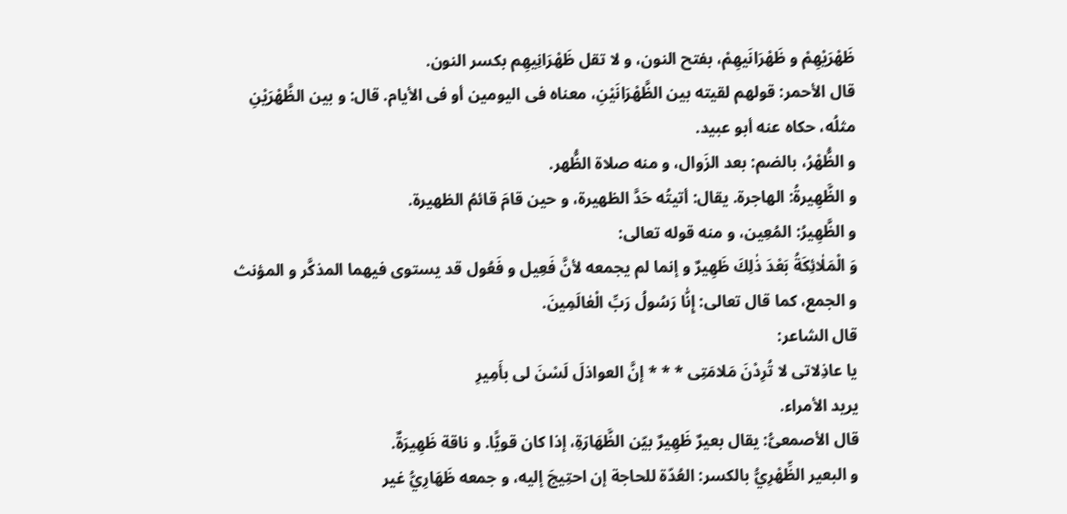ظَهْرَيْهِمْ و ظَهْرَانَيهِمْ، بفتح النون، و لا تقل ظَهْرَانِيهِم بكسر النون.
قال الأحمر: قولهم لقيته بين الظَّهْرَانَيْنِ، معناه فى اليومين أو فى الأيام. قال: و بين الظَّهْرَيْنِ مثلُه، حكاه عنه أبو عبيد.
و الظُّهْرُ، بالضم: بعد الزَوال، و منه صلاة الظُّهر.
و الظَّهِيرةُ: الهاجرة. يقال: أتيتُه حَدَّ الظهيرة، و حين قامَ قائمُ الظهيرة.
و الظَّهِيرُ: المُعِين، و منه قوله تعالى:
وَ الْمَلٰائِكَةُ بَعْدَ ذٰلِكَ ظَهِيرٌ و إنما لم يجمعه لأنَّ فَعِيل و فَعُول قد يستوى فيهما المذكَّر و المؤنث و الجمع، كما قال تعالى: إِنّٰا رَسُولُ رَبِّ الْعٰالَمِينَ.
قال الشاعر:
يا عاذِلاتى لا تُرِدْنَ مَلامَتِى * * * إنَّ العواذلَ لَسْنَ لى بأَمِيرِ
يريد الأمراء.
قال الأصمعىُّ: يقال بعيرٌ ظَهِيرٌ بيّن الظَّهَارَةِ، إذا كان قويًّا. و ناقة ظَهِيرَةٌ.
و البعير الظِّهْرِيُّ بالكسر: العُدّة للحاجة إن احتِيجَ إليه، و جمعه ظَهَارِيُّ غير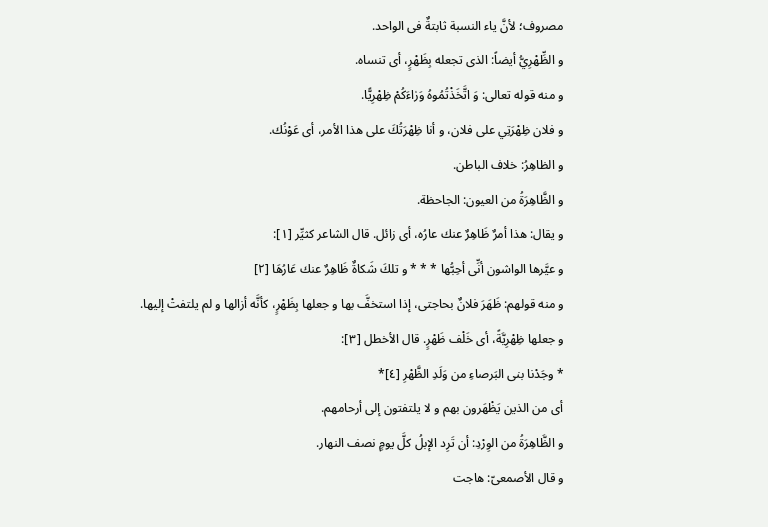مصروف؛ لأنَّ ياء النسبة ثابتةٌ فى الواحد.
و الظِّهْرِيُّ أيضاً: الذى تجعله بِظَهْرٍ، أى تنساه.
و منه قوله تعالى: وَ اتَّخَذْتُمُوهُ وَرٰاءَكُمْ ظِهْرِيًّا.
و فلان ظِهْرَتِي على فلان، و أنا ظِهْرَتُكَ على هذا الأمر، أى عَوْنُك.
و الظاهِرُ: خلاف الباطن.
و الظَّاهِرَةُ من العيون: الجاحظة.
و يقال: هذا أمرٌ ظَاهِرٌ عنك عارُه، أى زائل. قال الشاعر كثيِّر [١]:
و عيَّرها الواشون أنِّى أحِبُّها * * * و تلكَ شَكاةٌ ظَاهِرٌ عنك عَارُهَا [٢]
و منه قولهم: ظَهَرَ فلانٌ بحاجتى، إذا استخفَّ بها و جعلها بِظَهْرٍ، كأنَّه أزالها و لم يلتفتْ إليها.
و جعلها ظِهْرِيَّةً، أى خَلْف ظَهْرٍ. قال الأخطل [٣]:
* وجَدْنا بنى البَرصاءِ من وَلَدِ الظَّهْرِ [٤]*
أى من الذين يَظْهَرون بهم و لا يلتفتون إلى أرحامهم.
و الظَّاهِرَةُ من الوِرْدِ: أن تَرِد الإبلُ كلَّ يومٍ نصف النهار.
و قال الأصمعىّ: هاجت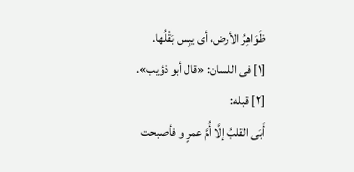ظَوَاهِرُ الأرض، أى يبِس بَقْلُها.
[١] فى اللسان: «قال أبو ذؤيب».
[٢] قبله:
أَبَى القلبُ إلَّا أُمَّ عمرٍ و فأصبحت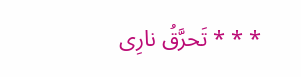* * * تَحرَّقُ نارِى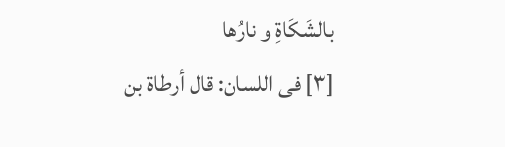بالشَكَاةِ و نارُها
[٣] فى اللسان: قال أرطاة بن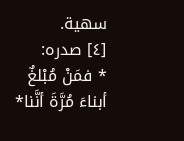سهية.
[٤] صدره:
* فمَنْ مُبْلغٌ أبناءَ مُرَّةَ أنَّنا*